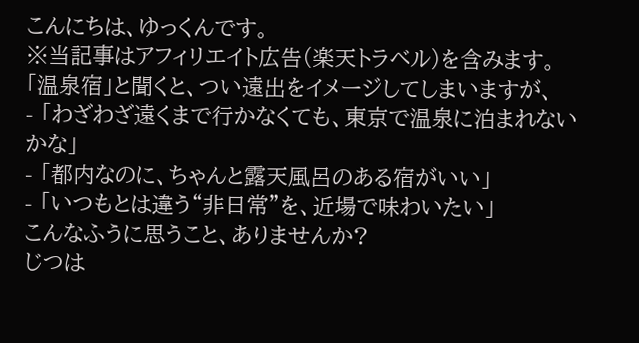こんにちは、ゆっくんです。
※当記事はアフィリエイト広告(楽天トラベル)を含みます。
「温泉宿」と聞くと、つい遠出をイメージしてしまいますが、
- 「わざわざ遠くまで行かなくても、東京で温泉に泊まれないかな」
- 「都内なのに、ちゃんと露天風呂のある宿がいい」
- 「いつもとは違う“非日常”を、近場で味わいたい」
こんなふうに思うこと、ありませんか?
じつは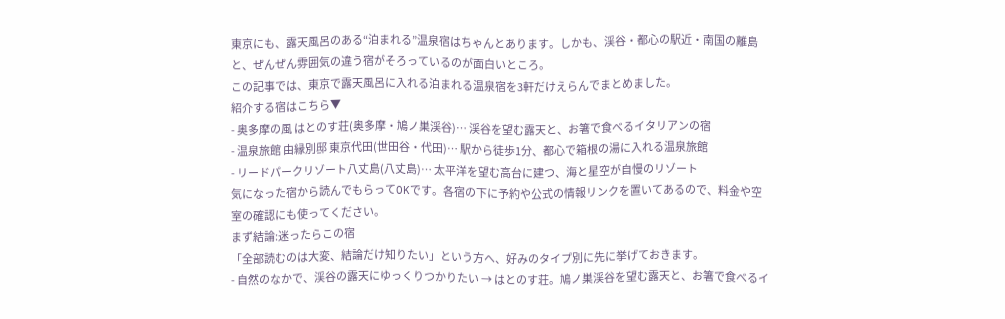東京にも、露天風呂のある“泊まれる”温泉宿はちゃんとあります。しかも、渓谷・都心の駅近・南国の離島と、ぜんぜん雰囲気の違う宿がそろっているのが面白いところ。
この記事では、東京で露天風呂に入れる泊まれる温泉宿を3軒だけえらんでまとめました。
紹介する宿はこちら▼
- 奥多摩の風 はとのす荘(奥多摩・鳩ノ巣渓谷)… 渓谷を望む露天と、お箸で食べるイタリアンの宿
- 温泉旅館 由縁別邸 東京代田(世田谷・代田)… 駅から徒歩1分、都心で箱根の湯に入れる温泉旅館
- リードパークリゾート八丈島(八丈島)… 太平洋を望む高台に建つ、海と星空が自慢のリゾート
気になった宿から読んでもらってOKです。各宿の下に予約や公式の情報リンクを置いてあるので、料金や空室の確認にも使ってください。
まず結論:迷ったらこの宿
「全部読むのは大変、結論だけ知りたい」という方へ、好みのタイプ別に先に挙げておきます。
- 自然のなかで、渓谷の露天にゆっくりつかりたい → はとのす荘。鳩ノ巣渓谷を望む露天と、お箸で食べるイ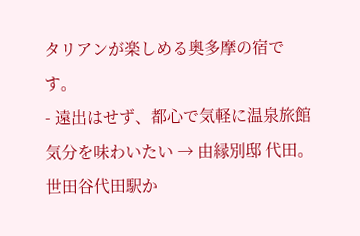タリアンが楽しめる奥多摩の宿です。
- 遠出はせず、都心で気軽に温泉旅館気分を味わいたい → 由縁別邸 代田。世田谷代田駅か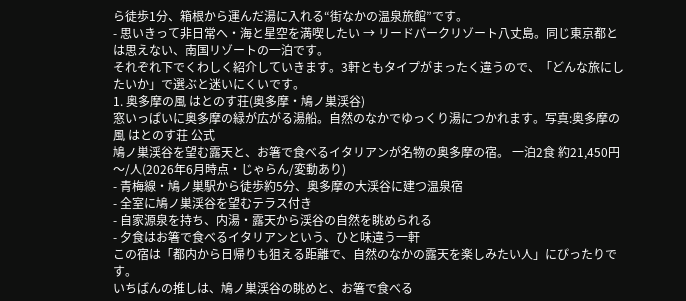ら徒歩1分、箱根から運んだ湯に入れる“街なかの温泉旅館”です。
- 思いきって非日常へ・海と星空を満喫したい → リードパークリゾート八丈島。同じ東京都とは思えない、南国リゾートの一泊です。
それぞれ下でくわしく紹介していきます。3軒ともタイプがまったく違うので、「どんな旅にしたいか」で選ぶと迷いにくいです。
1. 奥多摩の風 はとのす荘(奥多摩・鳩ノ巣渓谷)
窓いっぱいに奥多摩の緑が広がる湯船。自然のなかでゆっくり湯につかれます。写真:奥多摩の風 はとのす荘 公式
鳩ノ巣渓谷を望む露天と、お箸で食べるイタリアンが名物の奥多摩の宿。 一泊2食 約21,450円〜/人(2026年6月時点・じゃらん/変動あり)
- 青梅線・鳩ノ巣駅から徒歩約5分、奥多摩の大渓谷に建つ温泉宿
- 全室に鳩ノ巣渓谷を望むテラス付き
- 自家源泉を持ち、内湯・露天から渓谷の自然を眺められる
- 夕食はお箸で食べるイタリアンという、ひと味違う一軒
この宿は「都内から日帰りも狙える距離で、自然のなかの露天を楽しみたい人」にぴったりです。
いちばんの推しは、鳩ノ巣渓谷の眺めと、お箸で食べる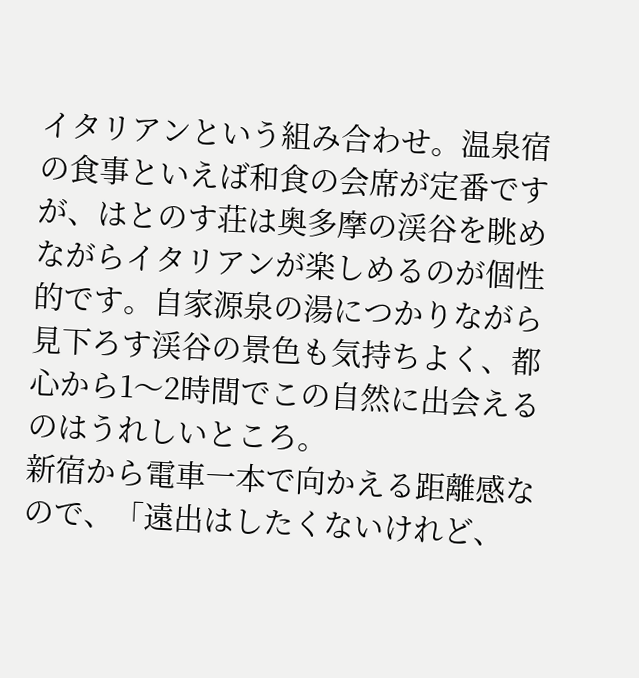イタリアンという組み合わせ。温泉宿の食事といえば和食の会席が定番ですが、はとのす荘は奥多摩の渓谷を眺めながらイタリアンが楽しめるのが個性的です。自家源泉の湯につかりながら見下ろす渓谷の景色も気持ちよく、都心から1〜2時間でこの自然に出会えるのはうれしいところ。
新宿から電車一本で向かえる距離感なので、「遠出はしたくないけれど、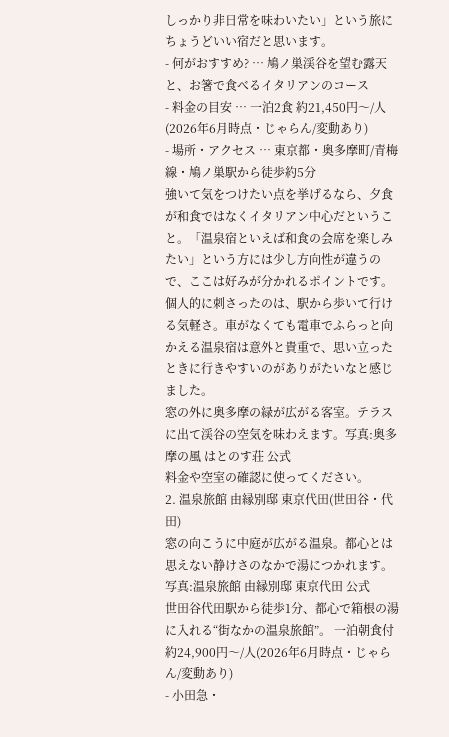しっかり非日常を味わいたい」という旅にちょうどいい宿だと思います。
- 何がおすすめ? … 鳩ノ巣渓谷を望む露天と、お箸で食べるイタリアンのコース
- 料金の目安 … 一泊2食 約21,450円〜/人(2026年6月時点・じゃらん/変動あり)
- 場所・アクセス … 東京都・奥多摩町/青梅線・鳩ノ巣駅から徒歩約5分
強いて気をつけたい点を挙げるなら、夕食が和食ではなくイタリアン中心だということ。「温泉宿といえば和食の会席を楽しみたい」という方には少し方向性が違うので、ここは好みが分かれるポイントです。
個人的に刺さったのは、駅から歩いて行ける気軽さ。車がなくても電車でふらっと向かえる温泉宿は意外と貴重で、思い立ったときに行きやすいのがありがたいなと感じました。
窓の外に奥多摩の緑が広がる客室。テラスに出て渓谷の空気を味わえます。写真:奥多摩の風 はとのす荘 公式
料金や空室の確認に使ってください。
2. 温泉旅館 由縁別邸 東京代田(世田谷・代田)
窓の向こうに中庭が広がる温泉。都心とは思えない静けさのなかで湯につかれます。写真:温泉旅館 由縁別邸 東京代田 公式
世田谷代田駅から徒歩1分、都心で箱根の湯に入れる“街なかの温泉旅館”。 一泊朝食付 約24,900円〜/人(2026年6月時点・じゃらん/変動あり)
- 小田急・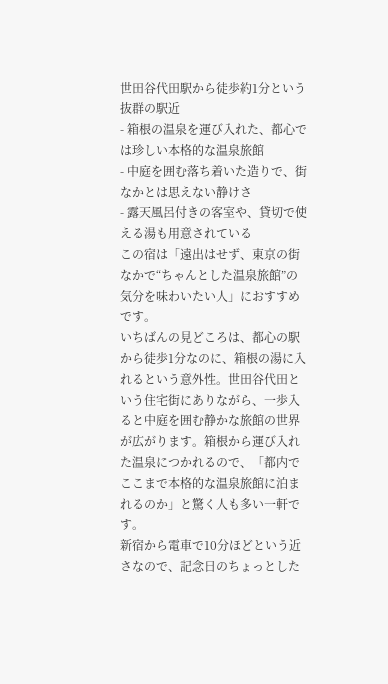世田谷代田駅から徒歩約1分という抜群の駅近
- 箱根の温泉を運び入れた、都心では珍しい本格的な温泉旅館
- 中庭を囲む落ち着いた造りで、街なかとは思えない静けさ
- 露天風呂付きの客室や、貸切で使える湯も用意されている
この宿は「遠出はせず、東京の街なかで“ちゃんとした温泉旅館”の気分を味わいたい人」におすすめです。
いちばんの見どころは、都心の駅から徒歩1分なのに、箱根の湯に入れるという意外性。世田谷代田という住宅街にありながら、一歩入ると中庭を囲む静かな旅館の世界が広がります。箱根から運び入れた温泉につかれるので、「都内でここまで本格的な温泉旅館に泊まれるのか」と驚く人も多い一軒です。
新宿から電車で10分ほどという近さなので、記念日のちょっとした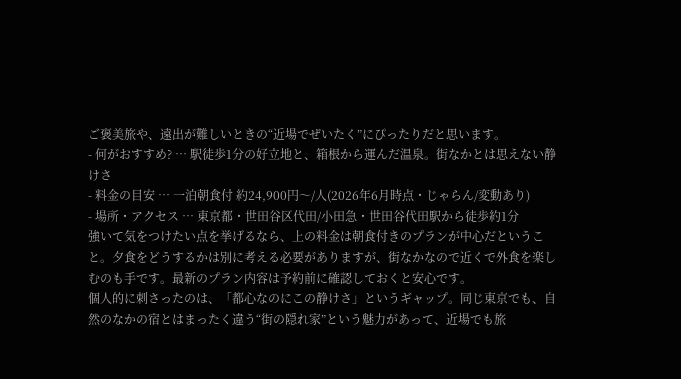ご褒美旅や、遠出が難しいときの“近場でぜいたく”にぴったりだと思います。
- 何がおすすめ? … 駅徒歩1分の好立地と、箱根から運んだ温泉。街なかとは思えない静けさ
- 料金の目安 … 一泊朝食付 約24,900円〜/人(2026年6月時点・じゃらん/変動あり)
- 場所・アクセス … 東京都・世田谷区代田/小田急・世田谷代田駅から徒歩約1分
強いて気をつけたい点を挙げるなら、上の料金は朝食付きのプランが中心だということ。夕食をどうするかは別に考える必要がありますが、街なかなので近くで外食を楽しむのも手です。最新のプラン内容は予約前に確認しておくと安心です。
個人的に刺さったのは、「都心なのにこの静けさ」というギャップ。同じ東京でも、自然のなかの宿とはまったく違う“街の隠れ家”という魅力があって、近場でも旅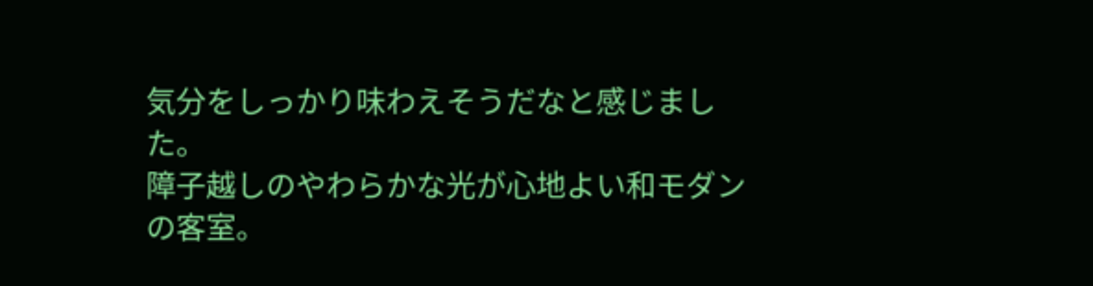気分をしっかり味わえそうだなと感じました。
障子越しのやわらかな光が心地よい和モダンの客室。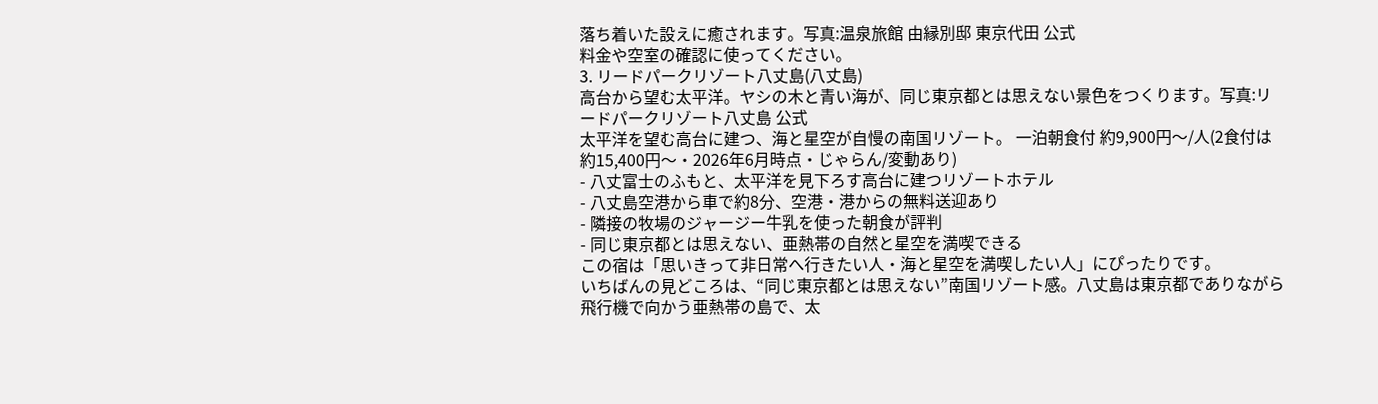落ち着いた設えに癒されます。写真:温泉旅館 由縁別邸 東京代田 公式
料金や空室の確認に使ってください。
3. リードパークリゾート八丈島(八丈島)
高台から望む太平洋。ヤシの木と青い海が、同じ東京都とは思えない景色をつくります。写真:リードパークリゾート八丈島 公式
太平洋を望む高台に建つ、海と星空が自慢の南国リゾート。 一泊朝食付 約9,900円〜/人(2食付は約15,400円〜・2026年6月時点・じゃらん/変動あり)
- 八丈富士のふもと、太平洋を見下ろす高台に建つリゾートホテル
- 八丈島空港から車で約8分、空港・港からの無料送迎あり
- 隣接の牧場のジャージー牛乳を使った朝食が評判
- 同じ東京都とは思えない、亜熱帯の自然と星空を満喫できる
この宿は「思いきって非日常へ行きたい人・海と星空を満喫したい人」にぴったりです。
いちばんの見どころは、“同じ東京都とは思えない”南国リゾート感。八丈島は東京都でありながら飛行機で向かう亜熱帯の島で、太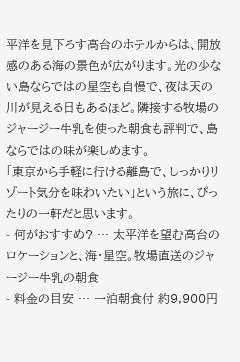平洋を見下ろす高台のホテルからは、開放感のある海の景色が広がります。光の少ない島ならではの星空も自慢で、夜は天の川が見える日もあるほど。隣接する牧場のジャージー牛乳を使った朝食も評判で、島ならではの味が楽しめます。
「東京から手軽に行ける離島で、しっかりリゾート気分を味わいたい」という旅に、ぴったりの一軒だと思います。
- 何がおすすめ? … 太平洋を望む高台のロケーションと、海・星空。牧場直送のジャージー牛乳の朝食
- 料金の目安 … 一泊朝食付 約9,900円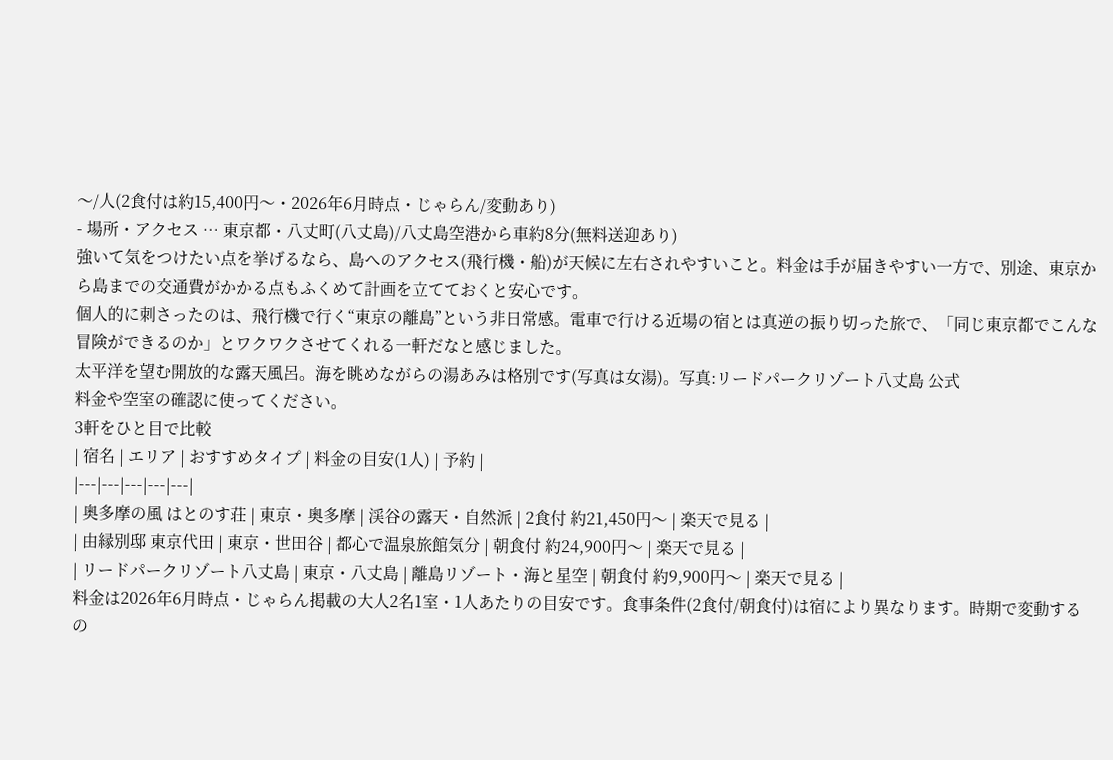〜/人(2食付は約15,400円〜・2026年6月時点・じゃらん/変動あり)
- 場所・アクセス … 東京都・八丈町(八丈島)/八丈島空港から車約8分(無料送迎あり)
強いて気をつけたい点を挙げるなら、島へのアクセス(飛行機・船)が天候に左右されやすいこと。料金は手が届きやすい一方で、別途、東京から島までの交通費がかかる点もふくめて計画を立てておくと安心です。
個人的に刺さったのは、飛行機で行く“東京の離島”という非日常感。電車で行ける近場の宿とは真逆の振り切った旅で、「同じ東京都でこんな冒険ができるのか」とワクワクさせてくれる一軒だなと感じました。
太平洋を望む開放的な露天風呂。海を眺めながらの湯あみは格別です(写真は女湯)。写真:リードパークリゾート八丈島 公式
料金や空室の確認に使ってください。
3軒をひと目で比較
| 宿名 | エリア | おすすめタイプ | 料金の目安(1人) | 予約 |
|---|---|---|---|---|
| 奥多摩の風 はとのす荘 | 東京・奥多摩 | 渓谷の露天・自然派 | 2食付 約21,450円〜 | 楽天で見る |
| 由縁別邸 東京代田 | 東京・世田谷 | 都心で温泉旅館気分 | 朝食付 約24,900円〜 | 楽天で見る |
| リードパークリゾート八丈島 | 東京・八丈島 | 離島リゾート・海と星空 | 朝食付 約9,900円〜 | 楽天で見る |
料金は2026年6月時点・じゃらん掲載の大人2名1室・1人あたりの目安です。食事条件(2食付/朝食付)は宿により異なります。時期で変動するの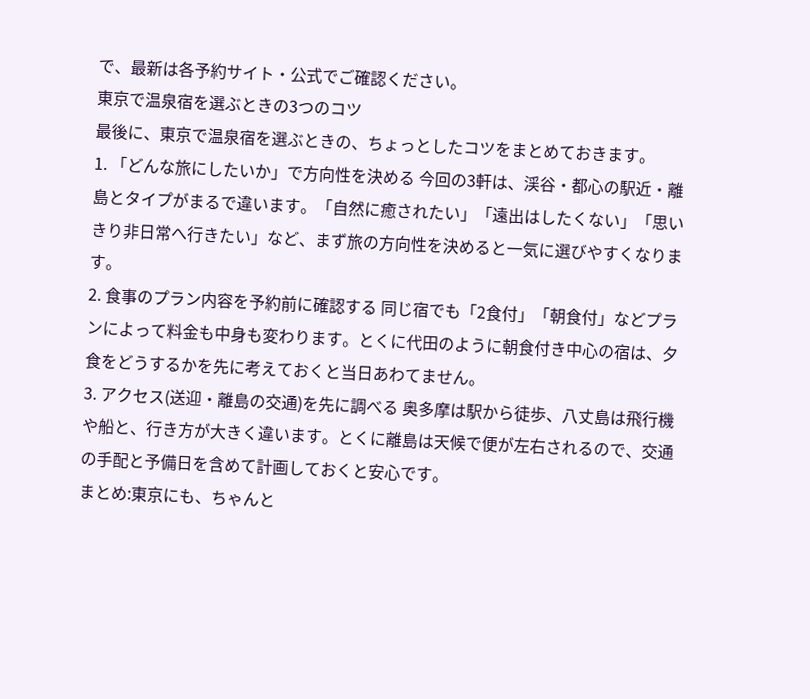で、最新は各予約サイト・公式でご確認ください。
東京で温泉宿を選ぶときの3つのコツ
最後に、東京で温泉宿を選ぶときの、ちょっとしたコツをまとめておきます。
1. 「どんな旅にしたいか」で方向性を決める 今回の3軒は、渓谷・都心の駅近・離島とタイプがまるで違います。「自然に癒されたい」「遠出はしたくない」「思いきり非日常へ行きたい」など、まず旅の方向性を決めると一気に選びやすくなります。
2. 食事のプラン内容を予約前に確認する 同じ宿でも「2食付」「朝食付」などプランによって料金も中身も変わります。とくに代田のように朝食付き中心の宿は、夕食をどうするかを先に考えておくと当日あわてません。
3. アクセス(送迎・離島の交通)を先に調べる 奥多摩は駅から徒歩、八丈島は飛行機や船と、行き方が大きく違います。とくに離島は天候で便が左右されるので、交通の手配と予備日を含めて計画しておくと安心です。
まとめ:東京にも、ちゃんと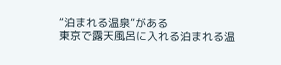“泊まれる温泉”がある
東京で露天風呂に入れる泊まれる温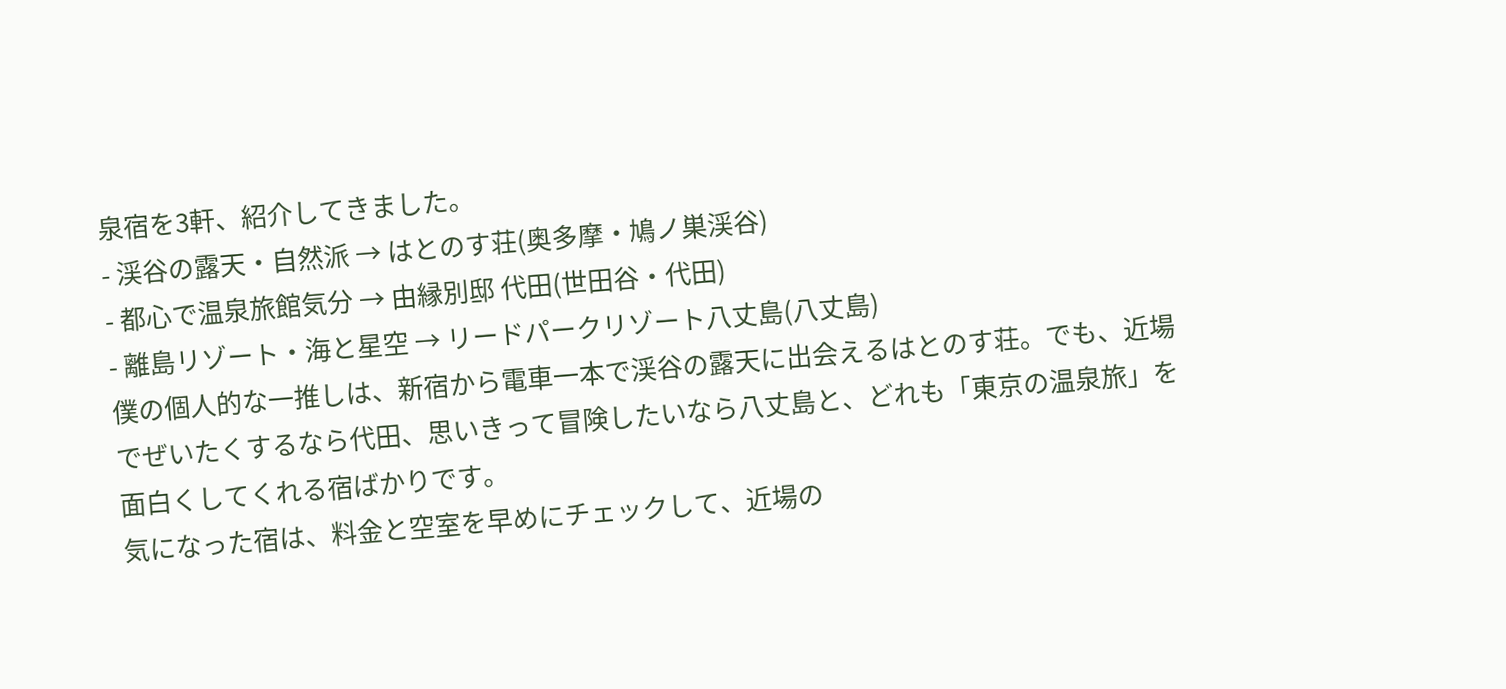泉宿を3軒、紹介してきました。
- 渓谷の露天・自然派 → はとのす荘(奥多摩・鳩ノ巣渓谷)
- 都心で温泉旅館気分 → 由縁別邸 代田(世田谷・代田)
- 離島リゾート・海と星空 → リードパークリゾート八丈島(八丈島)
僕の個人的な一推しは、新宿から電車一本で渓谷の露天に出会えるはとのす荘。でも、近場でぜいたくするなら代田、思いきって冒険したいなら八丈島と、どれも「東京の温泉旅」を面白くしてくれる宿ばかりです。
気になった宿は、料金と空室を早めにチェックして、近場の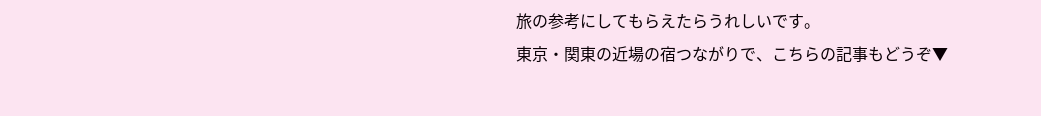旅の参考にしてもらえたらうれしいです。
東京・関東の近場の宿つながりで、こちらの記事もどうぞ▼